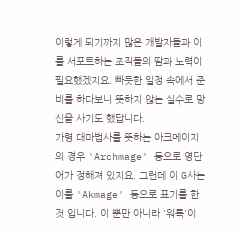이렇게 되기까지 많은 개발자들과 이를 서포트하는 조직들의 땀과 노력이 필요했겠지요. 빠듯한 일정 속에서 준비를 하다보니 뜻하지 않는 실수로 망신을 사기도 했답니다.
가령 대마법사를 뜻하는 아크메이지의 경우 'Archmage' 등으로 영단어가 정해져 있지요. 그런데 이 G사는 이를 'Akmage' 등으로 표기를 한 것 입니다. 이 뿐만 아니라 '워록'이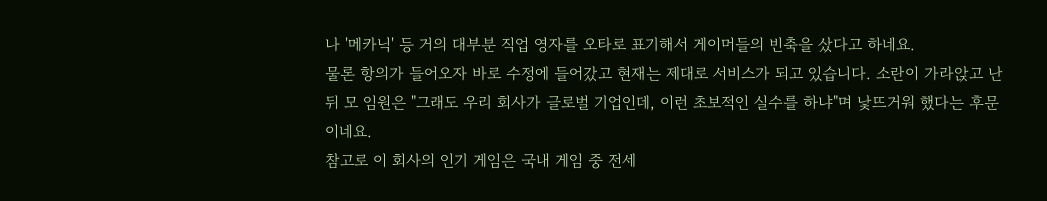나 '메카닉' 등 거의 대부분 직업 영자를 오타로 표기해서 게이머들의 빈축을 샀다고 하네요.
물론 항의가 들어오자 바로 수정에 들어갔고 현재는 제대로 서비스가 되고 있습니다. 소란이 가라앉고 난 뒤 모 임원은 "그래도 우리 회사가 글로벌 기업인데, 이런 초보적인 실수를 하냐"며 낯뜨거워 했다는 후문이네요.
참고로 이 회사의 인기 게임은 국내 게임 중 전세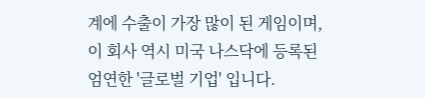계에 수출이 가장 많이 된 게임이며, 이 회사 역시 미국 나스닥에 등록된 엄연한 '글로벌 기업' 입니다.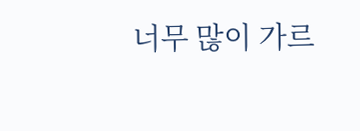너무 많이 가르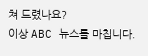쳐 드렸나요?
이상 ABC 뉴스를 마칩니다.